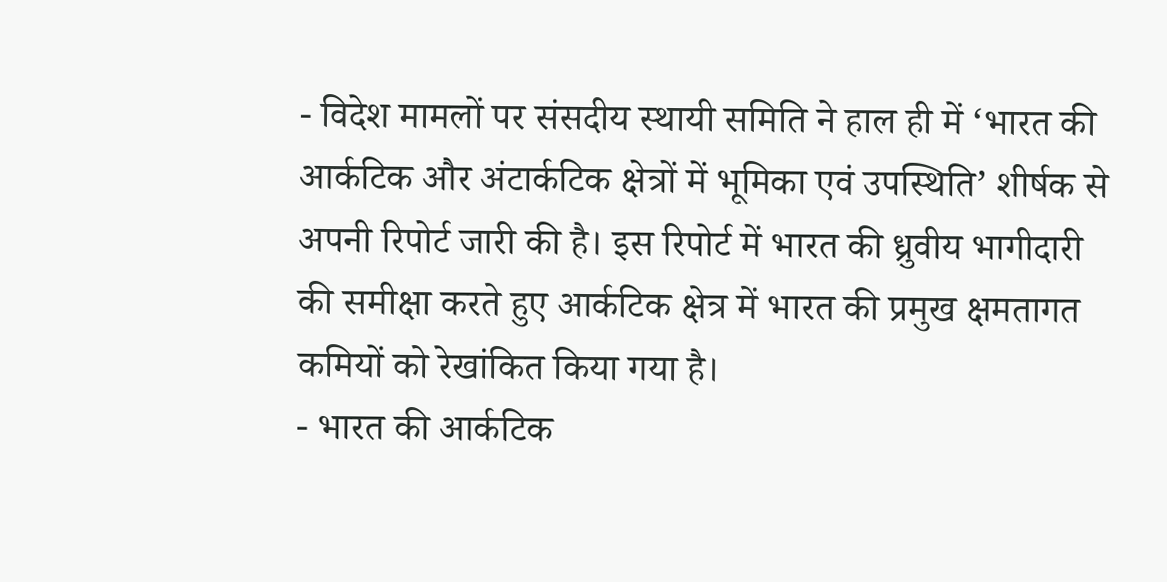- विदेश मामलों पर संसदीय स्थायी समिति ने हाल ही में ‘भारत की आर्कटिक और अंटार्कटिक क्षेत्रों में भूमिका एवं उपस्थिति’ शीर्षक से अपनी रिपोर्ट जारी की है। इस रिपोर्ट में भारत की ध्रुवीय भागीदारी की समीक्षा करते हुए आर्कटिक क्षेत्र में भारत की प्रमुख क्षमतागत कमियों को रेखांकित किया गया है।
- भारत की आर्कटिक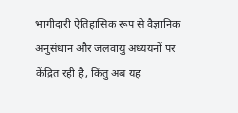भागीदारी ऐतिहासिक रूप से वैज्ञानिक अनुसंधान और जलवायु अध्ययनों पर केंद्रित रही है, किंतु अब यह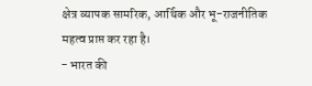क्षेत्र व्यापक सामरिक, आर्थिक और भू-राजनीतिक महत्व प्राप्त कर रहा है।
- भारत की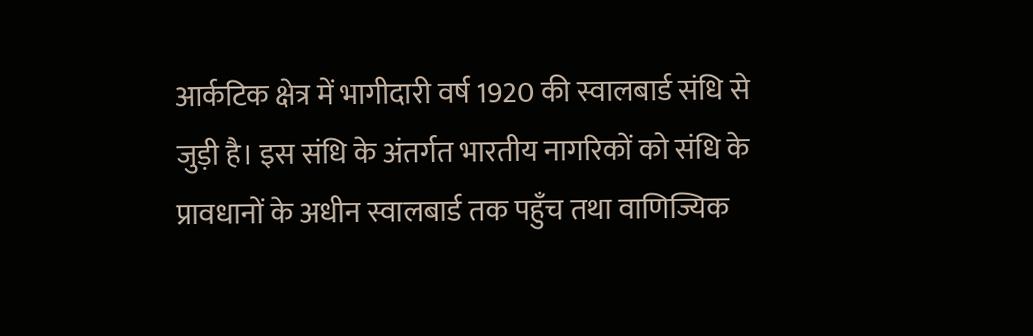आर्कटिक क्षेत्र में भागीदारी वर्ष 1920 की स्वालबार्ड संधि से जुड़ी है। इस संधि के अंतर्गत भारतीय नागरिकों को संधि के प्रावधानों के अधीन स्वालबार्ड तक पहुँच तथा वाणिज्यिक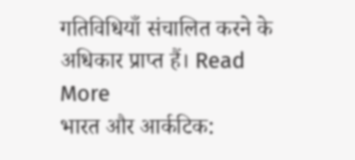गतिविधियाँ संचालित करने के अधिकार प्राप्त हैं। Read More
भारत और आर्कटिक: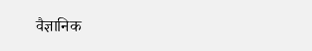वैज्ञानिक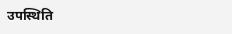उपस्थिति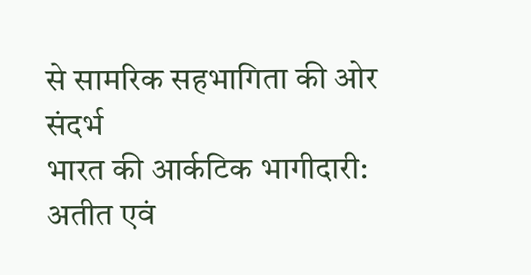से सामरिक सहभागिता की ओर
संदर्भ
भारत की आर्कटिक भागीदारी: अतीत एवं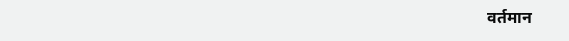वर्तमान